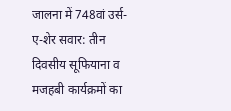जालना में 748वां उर्स-ए-शेर सवार: तीन दिवसीय सूफियाना व मजहबी कार्यक्रमों का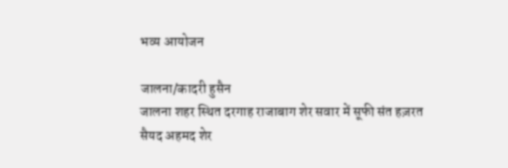भव्य आयोजन

जालना/कादरी हुसैन
जालना शहर स्थित दरगाह राजाबाग शेर सवार में सूफी संत हज़रत सैयद अहमद शेर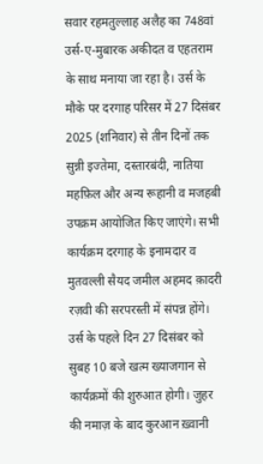सवार रहमतुल्लाह अलैह का 748वां उर्स-ए-मुबारक अकीदत व एहतराम के साथ मनाया जा रहा है। उर्स के मौके पर दरगाह परिसर में 27 दिसंबर 2025 (शनिवार) से तीन दिनों तक सुन्नी इज्तेमा, दस्तारबंदी, नातिया महफ़िल और अन्य रूहानी व मजहबी उपक्रम आयोजित किए जाएंगे। सभी कार्यक्रम दरगाह के इनामदार व मुतवल्ली सैयद जमील अहमद क़ादरी रज़वी की सरपरस्ती में संपन्न होंगे।
उर्स के पहले दिन 27 दिसंबर को सुबह 10 बजे खत्म ख्याजगान से कार्यक्रमों की शुरुआत होगी। जुहर की नमाज़ के बाद कुरआन ख़्वानी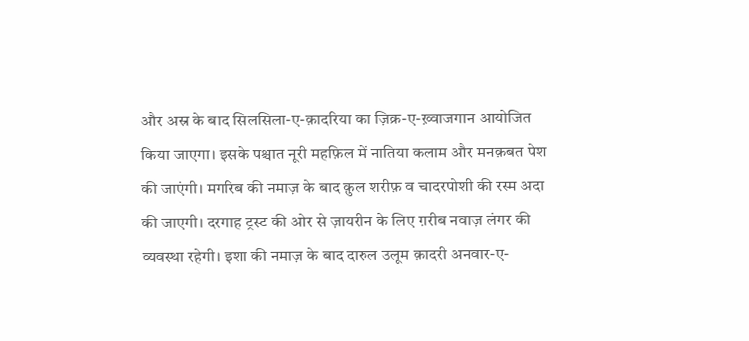और अस्र के बाद सिलसिला-ए-क़ादरिया का ज़िक्र-ए-ख़्वाजगान आयोजित किया जाएगा। इसके पश्चात नूरी महफ़िल में नातिया कलाम और मनक़बत पेश की जाएंगी। मगरिब की नमाज़ के बाद क़ुल शरीफ़ व चादरपोशी की रस्म अदा की जाएगी। दरगाह ट्रस्ट की ओर से ज़ायरीन के लिए ग़रीब नवाज़ लंगर की व्यवस्था रहेगी। इशा की नमाज़ के बाद दारुल उलूम क़ादरी अनवार-ए-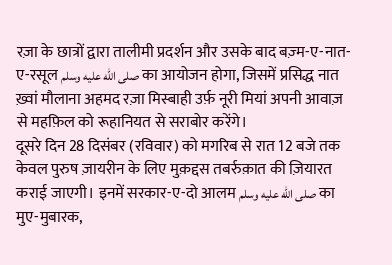रज़ा के छात्रों द्वारा तालीमी प्रदर्शन और उसके बाद बज़्म-ए-नात-ए-रसूल صلى الله عليه وسلم का आयोजन होगा, जिसमें प्रसिद्ध नात ख़्वां मौलाना अहमद रज़ा मिस्बाही उर्फ़ नूरी मियां अपनी आवाज़ से महफ़िल को रूहानियत से सराबोर करेंगे।
दूसरे दिन 28 दिसंबर (रविवार) को मगरिब से रात 12 बजे तक केवल पुरुष ज़ायरीन के लिए मुक़द्दस तबर्रुक़ात की ज़ियारत कराई जाएगी। इनमें सरकार-ए-दो आलम صلى الله عليه وسلم का मुए-मुबारक,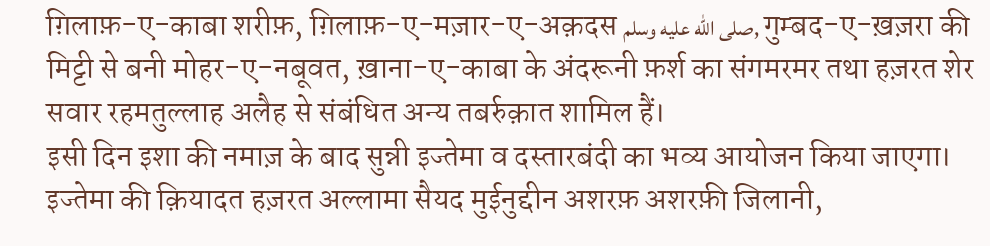ग़िलाफ़-ए-काबा शरीफ़, ग़िलाफ़-ए-मज़ार-ए-अक़दस صلى الله عليه وسلم, गुम्बद-ए-ख़ज़रा की मिट्टी से बनी मोहर-ए-नबूवत, ख़ाना-ए-काबा के अंदरूनी फ़र्श का संगमरमर तथा हज़रत शेर सवार रहमतुल्लाह अलैह से संबंधित अन्य तबर्रुक़ात शामिल हैं।
इसी दिन इशा की नमाज़ के बाद सुन्नी इज्तेमा व दस्तारबंदी का भव्य आयोजन किया जाएगा। इज्तेमा की क़ियादत हज़रत अल्लामा सैयद मुईनुद्दीन अशरफ़ अशरफ़ी जिलानी,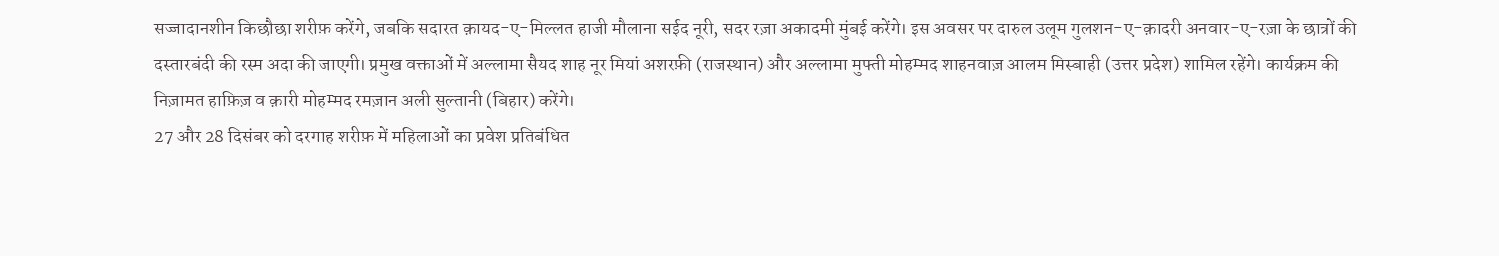सज्जादानशीन किछौछा शरीफ़ करेंगे, जबकि सदारत क़ायद-ए-मिल्लत हाजी मौलाना सईद नूरी, सदर रज़ा अकादमी मुंबई करेंगे। इस अवसर पर दारुल उलूम गुलशन-ए-क़ादरी अनवार-ए-रज़ा के छात्रों की दस्तारबंदी की रस्म अदा की जाएगी। प्रमुख वक्ताओं में अल्लामा सैयद शाह नूर मियां अशरफ़ी (राजस्थान) और अल्लामा मुफ्ती मोहम्मद शाहनवाज़ आलम मिस्बाही (उत्तर प्रदेश) शामिल रहेंगे। कार्यक्रम की निज़ामत हाफ़िज़ व क़ारी मोहम्मद रमज़ान अली सुल्तानी (बिहार) करेंगे।
27 और 28 दिसंबर को दरगाह शरीफ़ में महिलाओं का प्रवेश प्रतिबंधित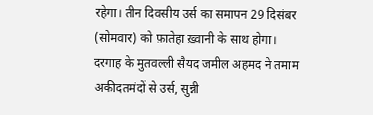रहेगा। तीन दिवसीय उर्स का समापन 29 दिसंबर (सोमवार) को फ़ातेहा ख़्वानी के साथ होगा।
दरगाह के मुतवल्ली सैयद जमील अहमद ने तमाम अकीदतमंदों से उर्स, सुन्नी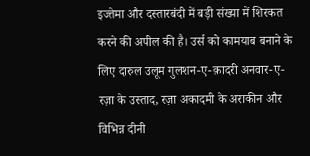इज्तेमा और दस्तारबंदी में बड़ी संख्या में शिरकत करने की अपील की है। उर्स को कामयाब बनाने के लिए दारुल उलूम गुलशन-ए-क़ादरी अनवार-ए-रज़ा के उस्ताद, रज़ा अकादमी के अराकीन और विभिन्न दीनी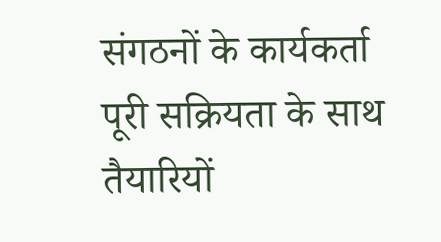संगठनों के कार्यकर्ता पूरी सक्रियता के साथ तैयारियों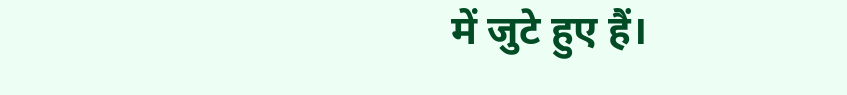में जुटे हुए हैं।